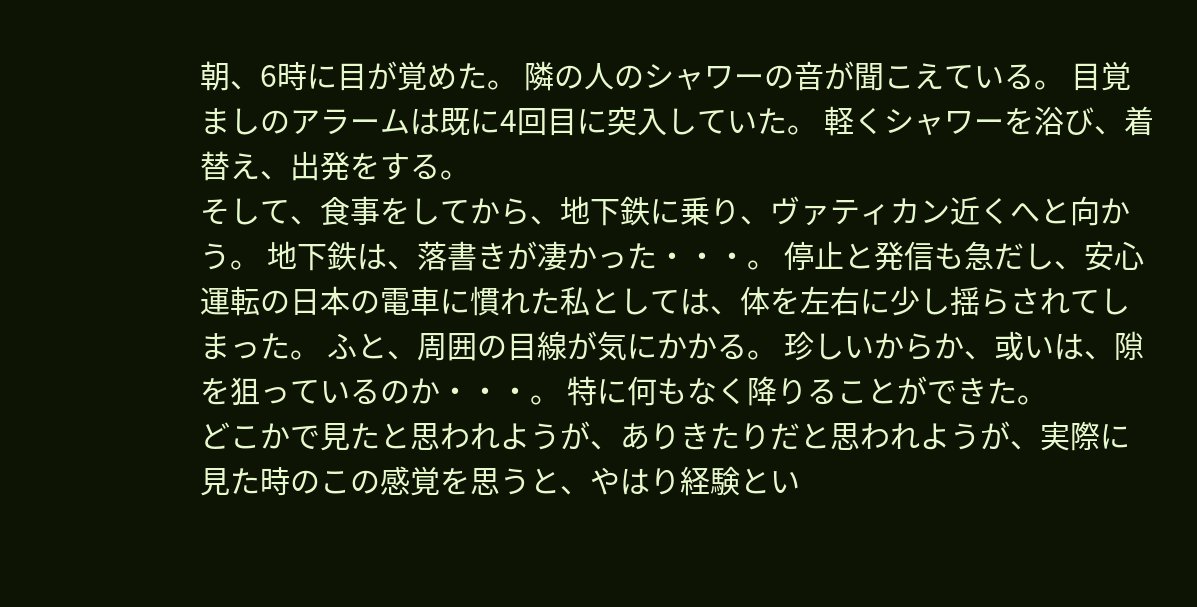朝、6時に目が覚めた。 隣の人のシャワーの音が聞こえている。 目覚ましのアラームは既に4回目に突入していた。 軽くシャワーを浴び、着替え、出発をする。
そして、食事をしてから、地下鉄に乗り、ヴァティカン近くへと向かう。 地下鉄は、落書きが凄かった・・・。 停止と発信も急だし、安心運転の日本の電車に慣れた私としては、体を左右に少し揺らされてしまった。 ふと、周囲の目線が気にかかる。 珍しいからか、或いは、隙を狙っているのか・・・。 特に何もなく降りることができた。
どこかで見たと思われようが、ありきたりだと思われようが、実際に見た時のこの感覚を思うと、やはり経験とい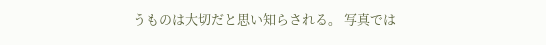うものは大切だと思い知らされる。 写真では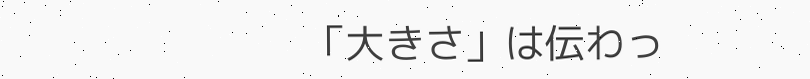「大きさ」は伝わっ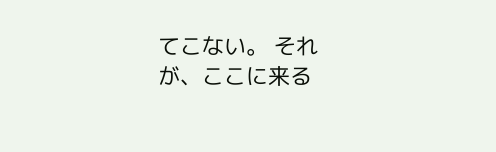てこない。 それが、ここに来る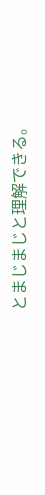とまじまじと理解できる。